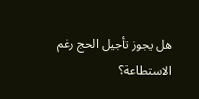هل يجوز تأجيل الحج رغم الاستطاعة؟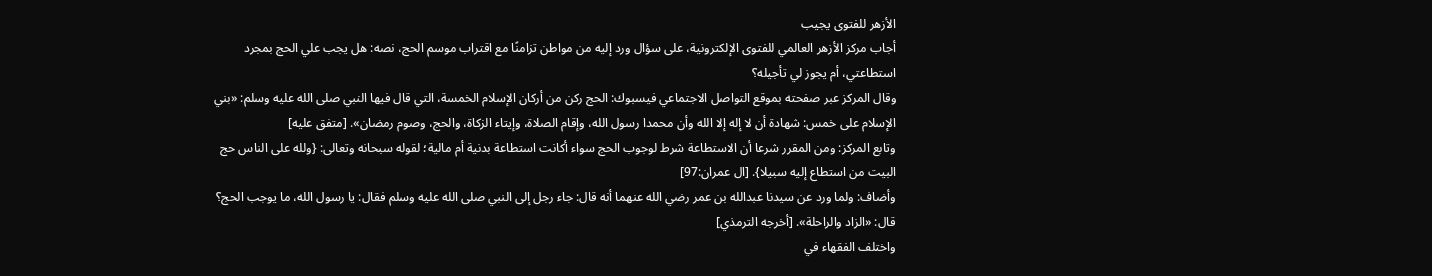الأزهر للفتوى يجيب
أجاب مركز الأزهر العالمي للفتوى الإلكترونية، على سؤال ورد إليه من مواطن تزامنًا مع اقتراب موسم الحج، نصه: هل يجب علي الحج بمجرد استطاعتي، أم يجوز لي تأجيله؟
وقال المركز عبر صفحته بموقع التواصل الاجتماعي فيسبوك: الحج ركن من أركان الإسلام الخمسة، التي قال فيها النبي صلى الله عليه وسلم: «بني الإسلام على خمس: شهادة أن لا إله إلا الله وأن محمدا رسول الله، وإقام الصلاة، وإيتاء الزكاة، والحج، وصوم رمضان». [متفق عليه]
وتابع المركز: ومن المقرر شرعا أن الاستطاعة شرط لوجوب الحج سواء أكانت استطاعة بدنية أم مالية؛ لقوله سبحانه وتعالى: {ولله على الناس حج البيت من استطاع إليه سبيلا}. [ال عمران:97]
وأضاف: ولما ورد عن سيدنا عبدالله بن عمر رضي الله عنهما أنه قال: جاء رجل إلى النبي صلى الله عليه وسلم فقال: يا رسول الله، ما يوجب الحج؟ قال: «الزاد والراحلة». [أخرجه الترمذي]
واختلف الفقهاء في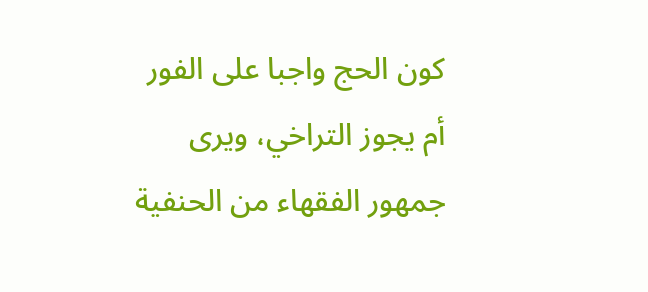كون الحج واجبا على الفور أم يجوز التراخي، ويرى جمهور الفقهاء من الحنفية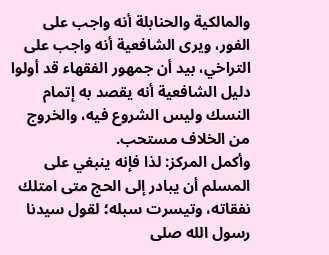والمالكية والحنابلة أنه واجب على الفور، ويرى الشافعية أنه واجب على التراخي، بيد أن جمهور الفقهاء قد أولوا دليل الشافعية أنه يقصد به إتمام النسك وليس الشروع فيه، والخروج من الخلاف مستحب.
وأكمل المركز: لذا فإنه ينبغي على المسلم أن يبادر إلى الحج متى امتلك نفقاته، وتيسرت سبله؛ لقول سيدنا رسول الله صلى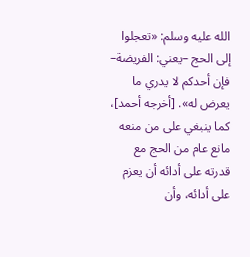الله عليه وسلم: «تعجلوا إلى الحج –يعني: الفريضة– فإن أحدكم لا يدري ما يعرض له». [أخرجه أحمد]، كما ينبغي على من منعه مانع عام من الحج مع قدرته على أدائه أن يعزم على أدائه، وأن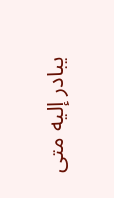يبادر إليه متى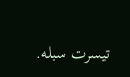تيسرت سبله.